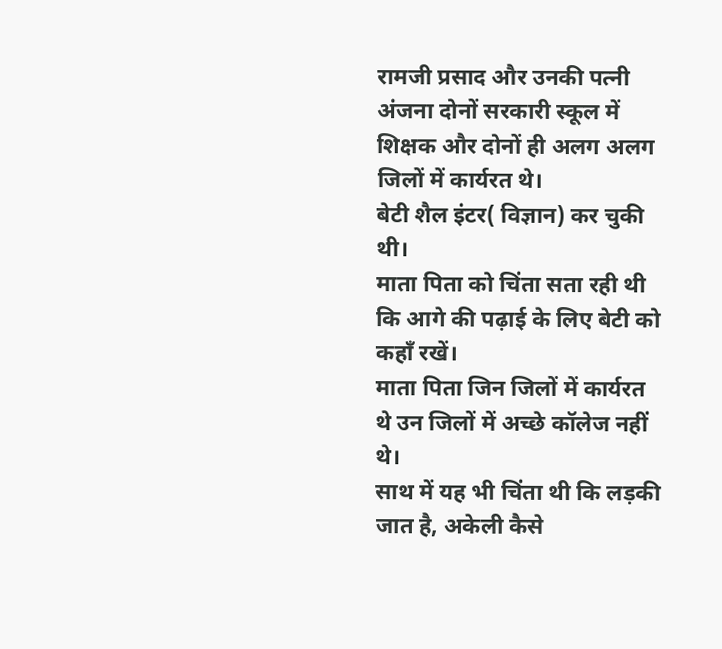रामजी प्रसाद और उनकी पत्नी अंजना दोनों सरकारी स्कूल में शिक्षक और दोनों ही अलग अलग जिलों में कार्यरत थे।
बेटी शैल इंटर( विज्ञान) कर चुकी थी।
माता पिता को चिंता सता रही थी कि आगे की पढ़ाई के लिए बेटी को कहाँ रखें।
माता पिता जिन जिलों में कार्यरत थे उन जिलों में अच्छे कॉलेज नहीं थे।
साथ में यह भी चिंता थी कि लड़की जात है, अकेली कैसे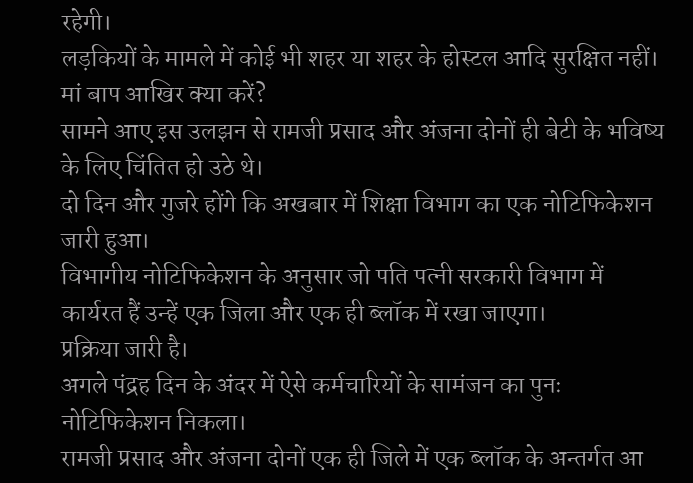रहेगी।
लड़कियों के मामले में कोई भी शहर या शहर के होस्टल आदि सुरक्षित नहीं।
मां बाप आखिर क्या करें?
सामने आए इस उलझन से रामजी प्रसाद और अंजना दोनों ही बेटी के भविष्य के लिए चिंतित हो उठे थे।
दो दिन और गुजरे होंगे कि अखबार में शिक्षा विभाग का एक नोटिफिकेशन जारी हुआ।
विभागीय नोटिफिकेशन के अनुसार जो पति पत्नी सरकारी विभाग में कार्यरत हैं उन्हें एक जिला और एक ही ब्लॉक में रखा जाएगा।
प्रक्रिया जारी है।
अगले पंद्रह दिन के अंदर में ऐसे कर्मचारियों के सामंजन का पुनः नोटिफिकेशन निकला।
रामजी प्रसाद और अंजना दोनों एक ही जिले में एक ब्लॉक के अन्तर्गत आ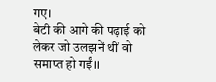गए।
बेटी की आगे की पढ़ाई को लेकर जो उलझनें थीं वो समाप्त हो गईं।।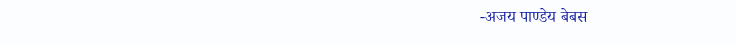-अजय पाण्डेय बेबस